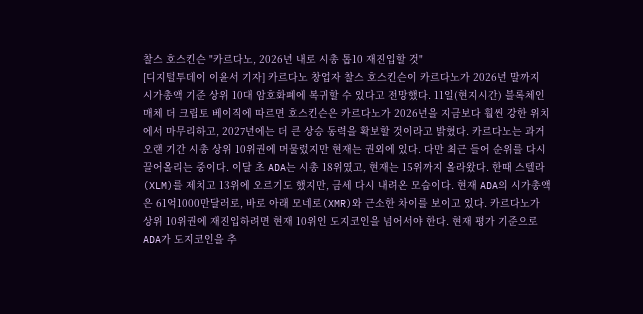찰스 호스킨슨 "카르다노, 2026년 내로 시총 톱10 재진입할 것"
[디지털투데이 이윤서 기자] 카르다노 창업자 찰스 호스킨슨이 카르다노가 2026년 말까지 시가총액 기준 상위 10대 암호화폐에 복귀할 수 있다고 전망했다. 11일(현지시간) 블록체인 매체 더 크립토 베이직에 따르면 호스킨슨은 카르다노가 2026년을 지금보다 훨씬 강한 위치에서 마무리하고, 2027년에는 더 큰 상승 동력을 확보할 것이라고 밝혔다. 카르다노는 과거 오랜 기간 시총 상위 10위권에 머물렀지만 현재는 권외에 있다. 다만 최근 들어 순위를 다시 끌어올리는 중이다. 이달 초 ADA는 시총 18위였고, 현재는 15위까지 올라왔다. 한때 스텔라(XLM)를 제치고 13위에 오르기도 했지만, 금세 다시 내려온 모습이다. 현재 ADA의 시가총액은 61억1000만달러로, 바로 아래 모네로(XMR)와 근소한 차이를 보이고 있다. 카르다노가 상위 10위권에 재진입하려면 현재 10위인 도지코인을 넘어서야 한다. 현재 평가 기준으로 ADA가 도지코인을 추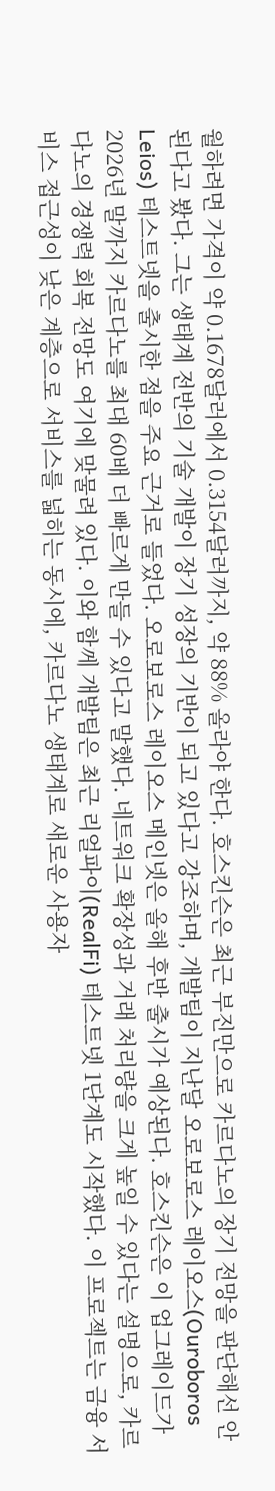월하려면 가격이 약 0.1678달러에서 0.3154달러까지, 약 88% 올라야 한다. 호스킨슨은 최근 부진만으로 카르다노의 장기 전망을 판단해선 안 된다고 봤다. 그는 생태계 전반의 기술 개발이 장기 성장의 기반이 되고 있다고 강조하며, 개발팀이 지난달 오로보로스 레이오스(Ouroboros Leios) 테스트넷을 출시한 점을 주요 근거로 들었다. 오로보로스 레이오스 메인넷은 올해 후반 출시가 예상된다. 호스킨슨은 이 업그레이드가 2026년 말까지 카르다노를 최대 60배 더 빠르게 만들 수 있다고 말했다. 네트워크 확장성과 거래 처리량을 크게 높일 수 있다는 설명으로, 카르다노의 경쟁력 회복 전망도 여기에 맞물려 있다. 이와 함께 개발팀은 최근 리얼파이(RealFi) 테스트넷 1단계도 시작했다. 이 프로젝트는 금융 서비스 접근성이 낮은 계층으로 서비스를 넓히는 동시에, 카르다노 생태계로 새로운 사용자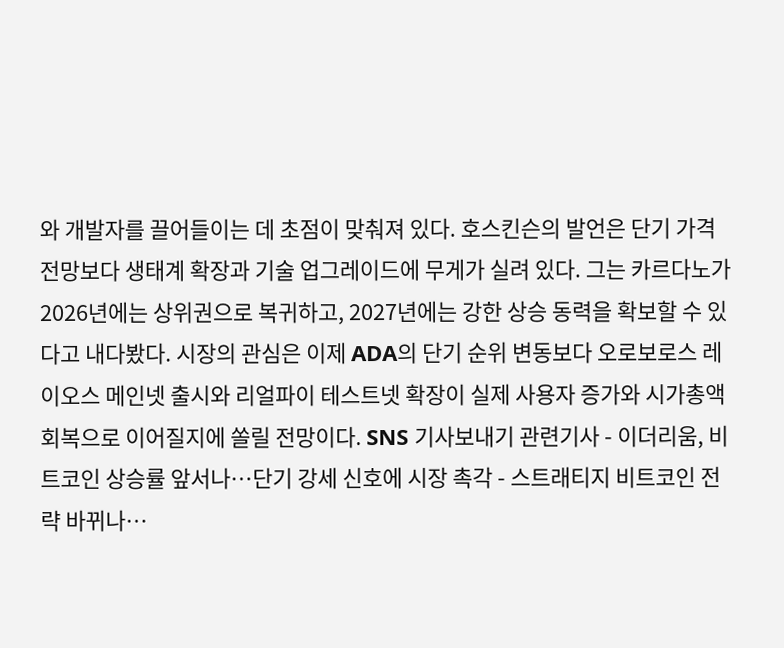와 개발자를 끌어들이는 데 초점이 맞춰져 있다. 호스킨슨의 발언은 단기 가격 전망보다 생태계 확장과 기술 업그레이드에 무게가 실려 있다. 그는 카르다노가 2026년에는 상위권으로 복귀하고, 2027년에는 강한 상승 동력을 확보할 수 있다고 내다봤다. 시장의 관심은 이제 ADA의 단기 순위 변동보다 오로보로스 레이오스 메인넷 출시와 리얼파이 테스트넷 확장이 실제 사용자 증가와 시가총액 회복으로 이어질지에 쏠릴 전망이다. SNS 기사보내기 관련기사 - 이더리움, 비트코인 상승률 앞서나…단기 강세 신호에 시장 촉각 - 스트래티지 비트코인 전략 바뀌나…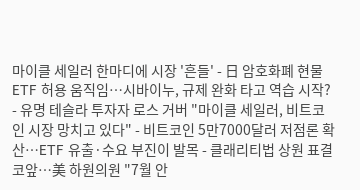마이클 세일러 한마디에 시장 '흔들' - 日 암호화폐 현물 ETF 허용 움직임…시바이누, 규제 완화 타고 역습 시작? - 유명 테슬라 투자자 로스 거버 "마이클 세일러, 비트코인 시장 망치고 있다" - 비트코인 5만7000달러 저점론 확산…ETF 유출·수요 부진이 발목 - 클래리티법 상원 표결 코앞…美 하원의원 "7월 안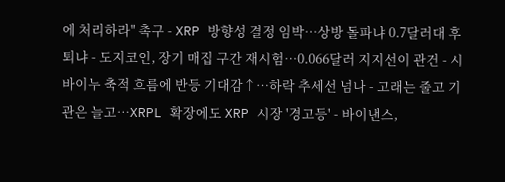에 처리하라" 촉구 - XRP 방향성 결정 임박…상방 돌파냐 0.7달러대 후퇴냐 - 도지코인, 장기 매집 구간 재시험…0.066달러 지지선이 관건 - 시바이누 축적 흐름에 반등 기대감↑…하락 추세선 넘나 - 고래는 줄고 기관은 늘고…XRPL 확장에도 XRP 시장 '경고등' - 바이낸스,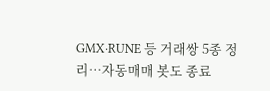GMX·RUNE 등 거래쌍 5종 정리…자동매매 봇도 종료